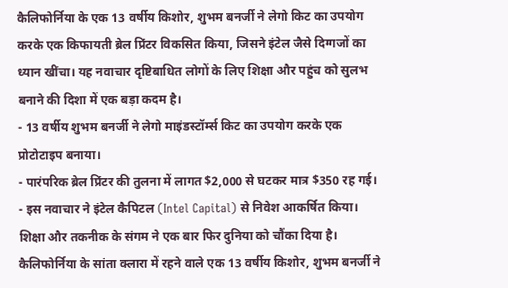कैलिफोर्निया के एक 13 वर्षीय किशोर, शुभम बनर्जी ने लेगो किट का उपयोग करके एक किफायती ब्रेल प्रिंटर विकसित किया, जिसने इंटेल जैसे दिग्गजों का ध्यान खींचा। यह नवाचार दृष्टिबाधित लोगों के लिए शिक्षा और पहुंच को सुलभ बनाने की दिशा में एक बड़ा कदम है।
- 13 वर्षीय शुभम बनर्जी ने लेगो माइंडस्टॉर्म्स किट का उपयोग करके एक प्रोटोटाइप बनाया।
- पारंपरिक ब्रेल प्रिंटर की तुलना में लागत $2,000 से घटकर मात्र $350 रह गई।
- इस नवाचार ने इंटेल कैपिटल (Intel Capital) से निवेश आकर्षित किया।
शिक्षा और तकनीक के संगम ने एक बार फिर दुनिया को चौंका दिया है। कैलिफोर्निया के सांता क्लारा में रहने वाले एक 13 वर्षीय किशोर, शुभम बनर्जी ने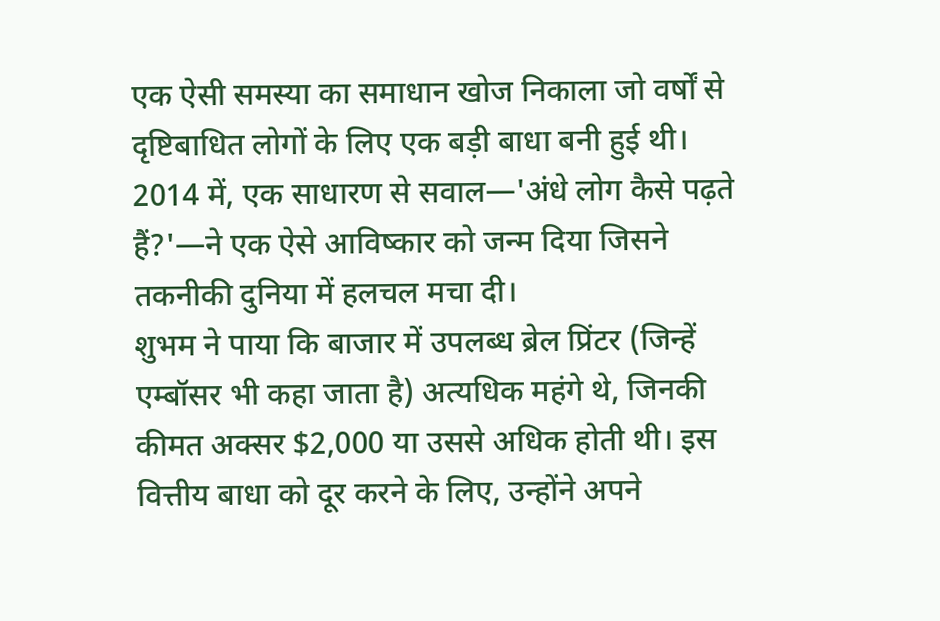एक ऐसी समस्या का समाधान खोज निकाला जो वर्षों से दृष्टिबाधित लोगों के लिए एक बड़ी बाधा बनी हुई थी। 2014 में, एक साधारण से सवाल—'अंधे लोग कैसे पढ़ते हैं?'—ने एक ऐसे आविष्कार को जन्म दिया जिसने तकनीकी दुनिया में हलचल मचा दी।
शुभम ने पाया कि बाजार में उपलब्ध ब्रेल प्रिंटर (जिन्हें एम्बॉसर भी कहा जाता है) अत्यधिक महंगे थे, जिनकी कीमत अक्सर $2,000 या उससे अधिक होती थी। इस वित्तीय बाधा को दूर करने के लिए, उन्होंने अपने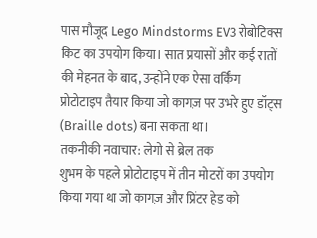पास मौजूद Lego Mindstorms EV3 रोबोटिक्स किट का उपयोग किया। सात प्रयासों और कई रातों की मेहनत के बाद, उन्होंने एक ऐसा वर्किंग प्रोटोटाइप तैयार किया जो कागज़ पर उभरे हुए डॉट्स (Braille dots) बना सकता था।
तकनीकी नवाचार: लेगो से ब्रेल तक
शुभम के पहले प्रोटोटाइप में तीन मोटरों का उपयोग किया गया था जो कागज़ और प्रिंटर हेड को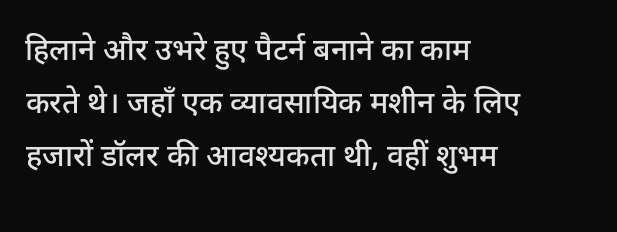हिलाने और उभरे हुए पैटर्न बनाने का काम करते थे। जहाँ एक व्यावसायिक मशीन के लिए हजारों डॉलर की आवश्यकता थी, वहीं शुभम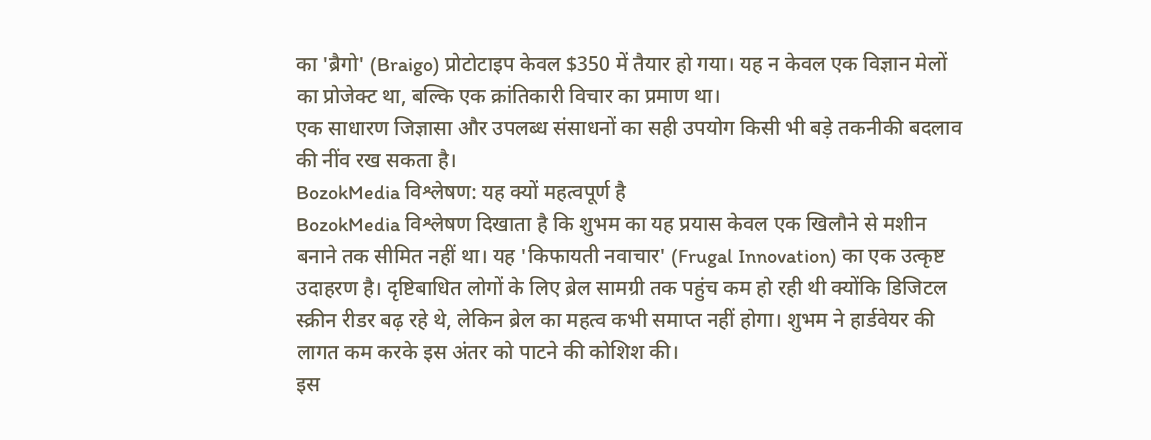का 'ब्रैगो' (Braigo) प्रोटोटाइप केवल $350 में तैयार हो गया। यह न केवल एक विज्ञान मेलों का प्रोजेक्ट था, बल्कि एक क्रांतिकारी विचार का प्रमाण था।
एक साधारण जिज्ञासा और उपलब्ध संसाधनों का सही उपयोग किसी भी बड़े तकनीकी बदलाव की नींव रख सकता है।
BozokMedia विश्लेषण: यह क्यों महत्वपूर्ण है
BozokMedia विश्लेषण दिखाता है कि शुभम का यह प्रयास केवल एक खिलौने से मशीन बनाने तक सीमित नहीं था। यह 'किफायती नवाचार' (Frugal Innovation) का एक उत्कृष्ट उदाहरण है। दृष्टिबाधित लोगों के लिए ब्रेल सामग्री तक पहुंच कम हो रही थी क्योंकि डिजिटल स्क्रीन रीडर बढ़ रहे थे, लेकिन ब्रेल का महत्व कभी समाप्त नहीं होगा। शुभम ने हार्डवेयर की लागत कम करके इस अंतर को पाटने की कोशिश की।
इस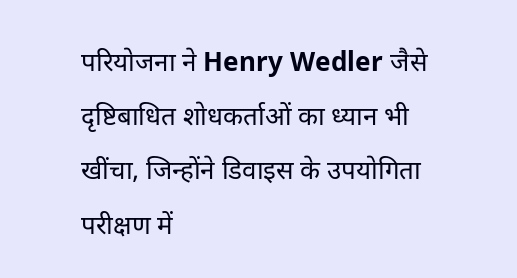परियोजना ने Henry Wedler जैसे दृष्टिबाधित शोधकर्ताओं का ध्यान भी खींचा, जिन्होंने डिवाइस के उपयोगिता परीक्षण में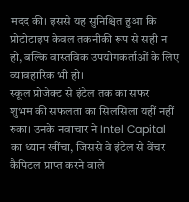मदद की। इससे यह सुनिश्चित हुआ कि प्रोटोटाइप केवल तकनीकी रूप से सही न हो, बल्कि वास्तविक उपयोगकर्ताओं के लिए व्यावहारिक भी हो।
स्कूल प्रोजेक्ट से इंटेल तक का सफर
शुभम की सफलता का सिलसिला यहीं नहीं रुका। उनके नवाचार ने Intel Capital का ध्यान खींचा, जिससे वे इंटेल से वेंचर कैपिटल प्राप्त करने वाले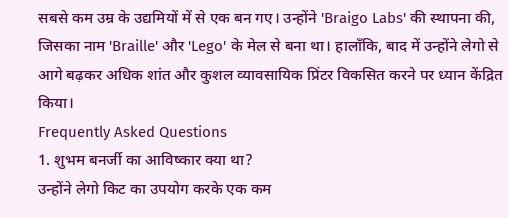सबसे कम उम्र के उद्यमियों में से एक बन गए। उन्होंने 'Braigo Labs' की स्थापना की, जिसका नाम 'Braille' और 'Lego' के मेल से बना था। हालाँकि, बाद में उन्होंने लेगो से आगे बढ़कर अधिक शांत और कुशल व्यावसायिक प्रिंटर विकसित करने पर ध्यान केंद्रित किया।
Frequently Asked Questions
1. शुभम बनर्जी का आविष्कार क्या था?
उन्होंने लेगो किट का उपयोग करके एक कम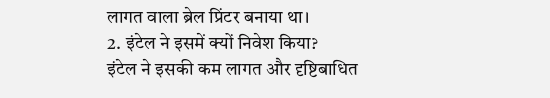लागत वाला ब्रेल प्रिंटर बनाया था।
2. इंटेल ने इसमें क्यों निवेश किया?
इंटेल ने इसकी कम लागत और दृष्टिबाधित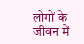लोगों के जीवन में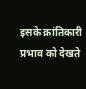इसके क्रांतिकारी प्रभाव को देखते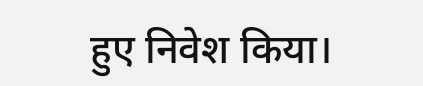हुए निवेश किया।